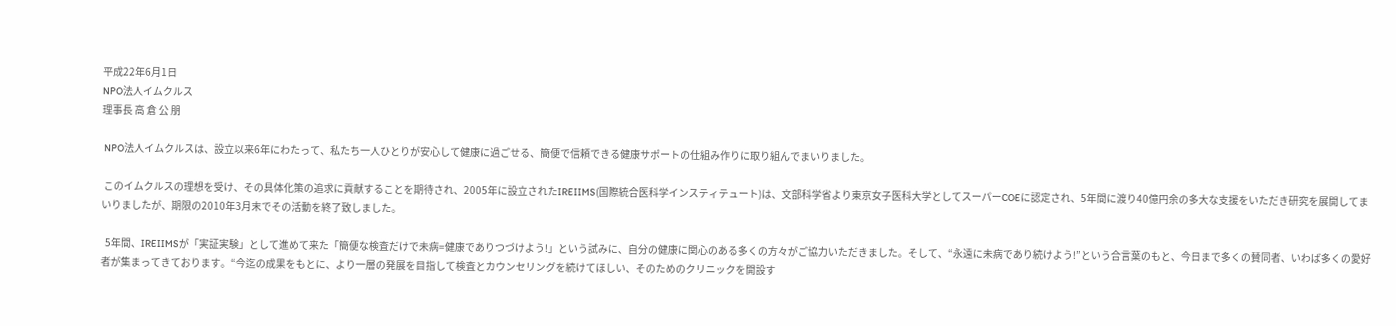平成22年6月1日
NPO法人イムクルス
理事長 高 倉 公 朋

 NPO法人イムクルスは、設立以来6年にわたって、私たち一人ひとりが安心して健康に過ごせる、簡便で信頼できる健康サポートの仕組み作りに取り組んでまいりました。

 このイムクルスの理想を受け、その具体化策の追求に貢献することを期待され、2005年に設立されたIREIIMS(国際統合医科学インスティテュート)は、文部科学省より東京女子医科大学としてスーパーCOEに認定され、5年間に渡り40億円余の多大な支援をいただき研究を展開してまいりましたが、期限の2010年3月末でその活動を終了致しました。

  5年間、IREIIMSが「実証実験」として進めて来た「簡便な検査だけで未病=健康でありつづけよう!」という試みに、自分の健康に関心のある多くの方々がご協力いただきました。そして、“永遠に未病であり続けよう!”という合言葉のもと、今日まで多くの賛同者、いわば多くの愛好者が集まってきております。“今迄の成果をもとに、より一層の発展を目指して検査とカウンセリングを続けてほしい、そのためのクリニックを開設す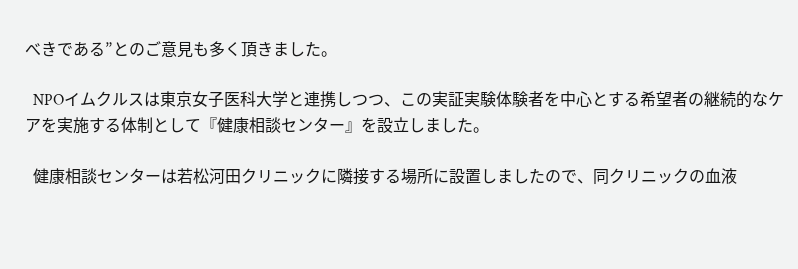べきである”とのご意見も多く頂きました。

  NPOイムクルスは東京女子医科大学と連携しつつ、この実証実験体験者を中心とする希望者の継続的なケアを実施する体制として『健康相談センター』を設立しました。

  健康相談センターは若松河田クリニックに隣接する場所に設置しましたので、同クリニックの血液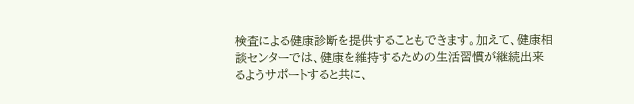検査による健康診断を提供することもできます。加えて、健康相談センターでは、健康を維持するための生活習慣が継続出来るようサポートすると共に、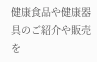健康食品や健康器具のご紹介や販売を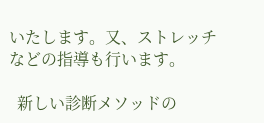いたします。又、ストレッチなどの指導も行います。

  新しい診断メソッドの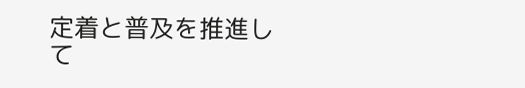定着と普及を推進して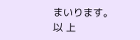まいります。
以 上